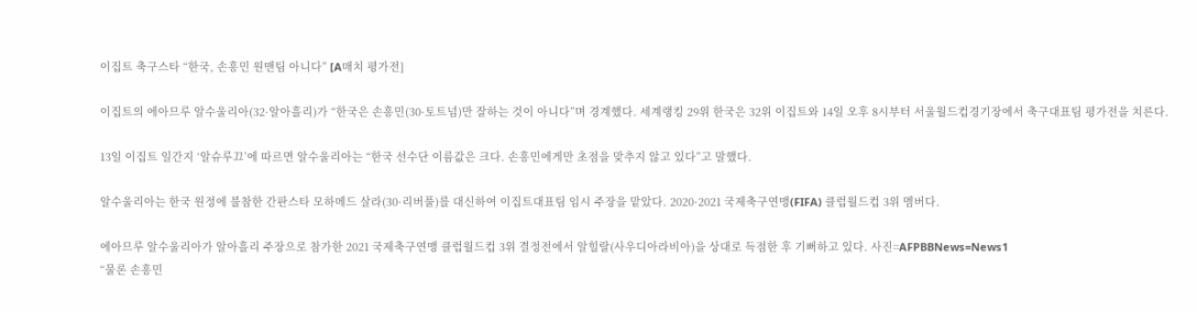이집트 축구스타 “한국, 손흥민 원맨팀 아니다” [A매치 평가전]

이집트의 에아므루 알수울리아(32·알아흘리)가 “한국은 손흥민(30·토트넘)만 잘하는 것이 아니다”며 경계했다. 세계랭킹 29위 한국은 32위 이집트와 14일 오후 8시부터 서울월드컵경기장에서 축구대표팀 평가전을 치른다.

13일 이집트 일간지 ‘알슈루끄’에 따르면 알수울리아는 “한국 선수단 이름값은 크다. 손흥민에게만 초점을 맞추지 않고 있다”고 말했다.

알수울리아는 한국 원정에 불참한 간판스타 모하메드 살라(30·리버풀)를 대신하여 이집트대표팀 임시 주장을 맡았다. 2020·2021 국제축구연맹(FIFA) 클럽월드컵 3위 멤버다.

에아므루 알수울리아가 알아흘리 주장으로 참가한 2021 국제축구연맹 클럽월드컵 3위 결정전에서 알힐랄(사우디아라비아)을 상대로 득점한 후 기뻐하고 있다. 사진=AFPBBNews=News1
“물론 손흥민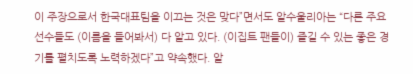이 주장으로서 한국대표팀을 이끄는 것은 맞다”면서도 알수울리아는 “다른 주요 선수들도 (이름을 들어봐서) 다 알고 있다. (이집트 팬들이) 즐길 수 있는 좋은 경기를 펼치도록 노력하겠다”고 약속했다. 알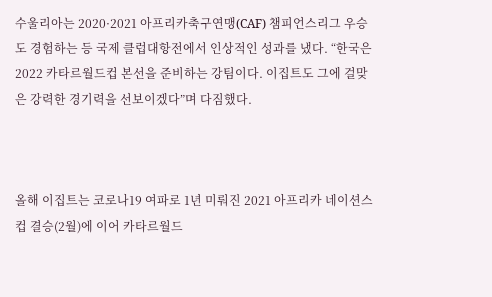수울리아는 2020·2021 아프리카축구연맹(CAF) 챔피언스리그 우승도 경험하는 등 국제 클럽대항전에서 인상적인 성과를 냈다. “한국은 2022 카타르월드컵 본선을 준비하는 강팀이다. 이집트도 그에 걸맞은 강력한 경기력을 선보이겠다”며 다짐했다.



올해 이집트는 코로나19 여파로 1년 미뤄진 2021 아프리카 네이션스컵 결승(2월)에 이어 카타르월드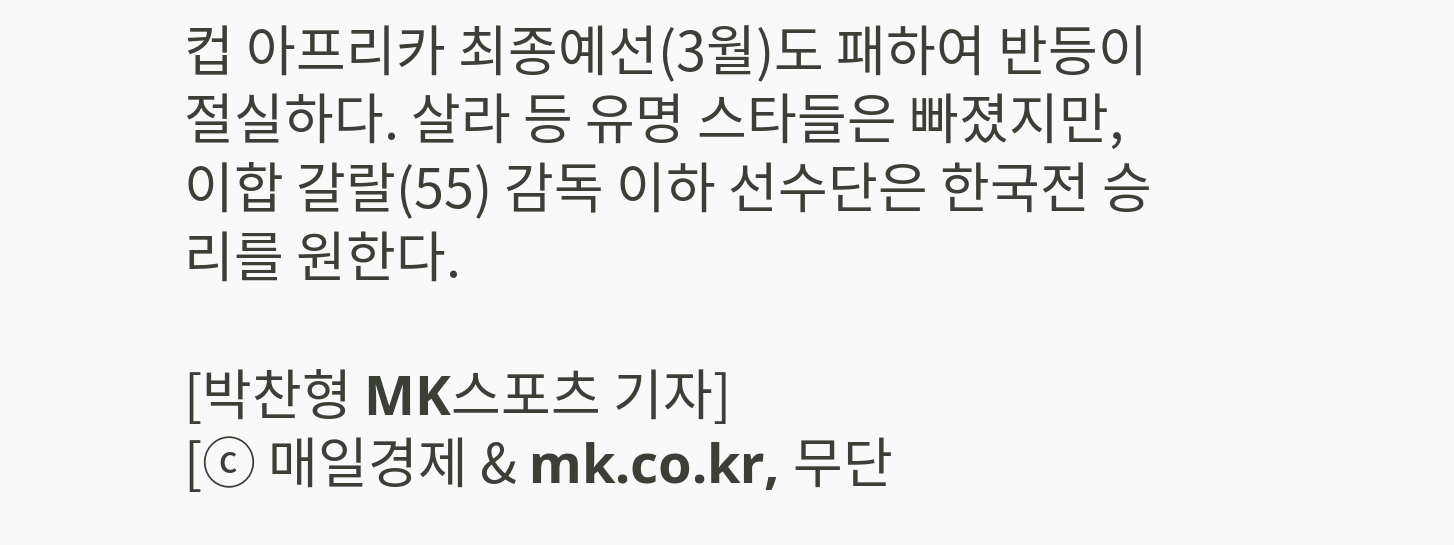컵 아프리카 최종예선(3월)도 패하여 반등이 절실하다. 살라 등 유명 스타들은 빠졌지만, 이합 갈랄(55) 감독 이하 선수단은 한국전 승리를 원한다.

[박찬형 MK스포츠 기자]
[ⓒ 매일경제 & mk.co.kr, 무단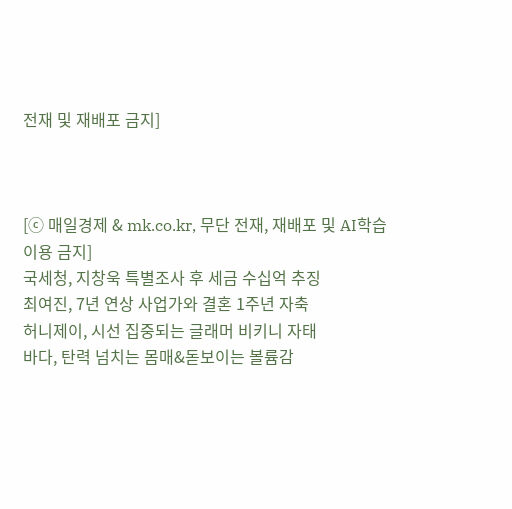전재 및 재배포 금지]



[ⓒ 매일경제 & mk.co.kr, 무단 전재, 재배포 및 AI학습 이용 금지]
국세청, 지창욱 특별조사 후 세금 수십억 추징
최여진, 7년 연상 사업가와 결혼 1주년 자축
허니제이, 시선 집중되는 글래머 비키니 자태
바다, 탄력 넘치는 몸매&돋보이는 볼륨감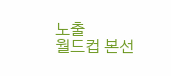노출
월드컵 본선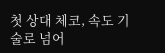첫 상대 체코, 속도 기술로 넘어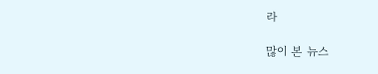라

많이 본 뉴스